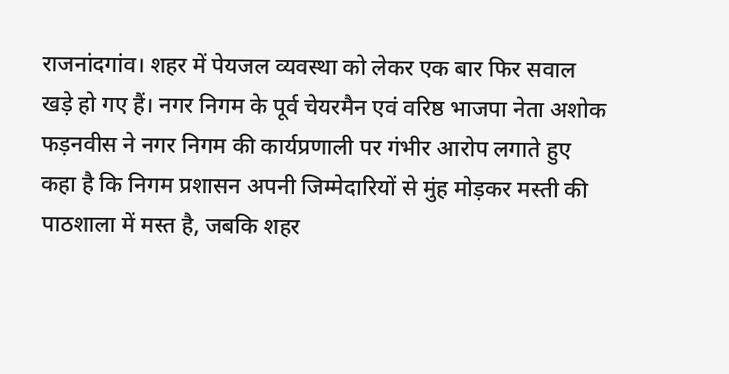राजनांदगांव। शहर में पेयजल व्यवस्था को लेकर एक बार फिर सवाल खड़े हो गए हैं। नगर निगम के पूर्व चेयरमैन एवं वरिष्ठ भाजपा नेता अशोक फड़नवीस ने नगर निगम की कार्यप्रणाली पर गंभीर आरोप लगाते हुए कहा है कि निगम प्रशासन अपनी जिम्मेदारियों से मुंह मोड़कर मस्ती की पाठशाला में मस्त है, जबकि शहर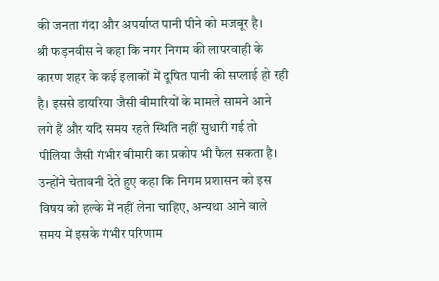की जनता गंदा और अपर्याप्त पानी पीने को मजबूर है।
श्री फड़नवीस ने कहा कि नगर निगम की लापरवाही के कारण शहर के कई इलाकों में दूषित पानी की सप्लाई हो रही है। इससे डायरिया जैसी बीमारियों के मामले सामने आने लगे हैं और यदि समय रहते स्थिति नहीं सुधारी गई तो पीलिया जैसी गंभीर बीमारी का प्रकोप भी फैल सकता है। उन्होंने चेतावनी देते हुए कहा कि निगम प्रशासन को इस विषय को हल्के में नहीं लेना चाहिए, अन्यथा आने वाले समय में इसके गंभीर परिणाम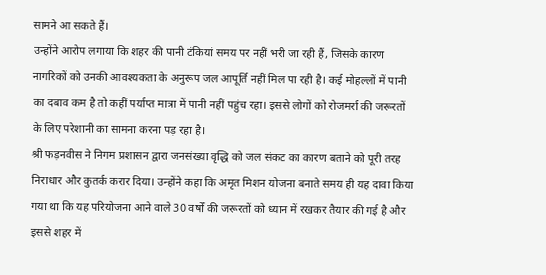सामने आ सकते हैं।
उन्होंने आरोप लगाया कि शहर की पानी टंकियां समय पर नहीं भरी जा रही हैं, जिसके कारण नागरिकों को उनकी आवश्यकता के अनुरूप जल आपूर्ति नहीं मिल पा रही है। कई मोहल्लों में पानी का दबाव कम है तो कहीं पर्याप्त मात्रा में पानी नहीं पहुंच रहा। इससे लोगों को रोजमर्रा की जरूरतों के लिए परेशानी का सामना करना पड़ रहा है।
श्री फड़नवीस ने निगम प्रशासन द्वारा जनसंख्या वृद्धि को जल संकट का कारण बताने को पूरी तरह निराधार और कुतर्क करार दिया। उन्होंने कहा कि अमृत मिशन योजना बनाते समय ही यह दावा किया गया था कि यह परियोजना आने वाले 30 वर्षों की जरूरतों को ध्यान में रखकर तैयार की गई है और इससे शहर में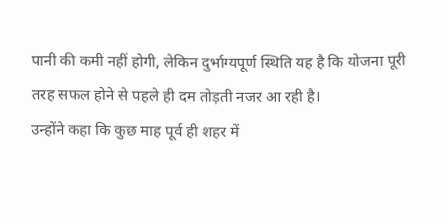पानी की कमी नहीं होगी, लेकिन दुर्भाग्यपूर्ण स्थिति यह है कि योजना पूरी तरह सफल होने से पहले ही दम तोड़ती नजर आ रही है।
उन्होंने कहा कि कुछ माह पूर्व ही शहर में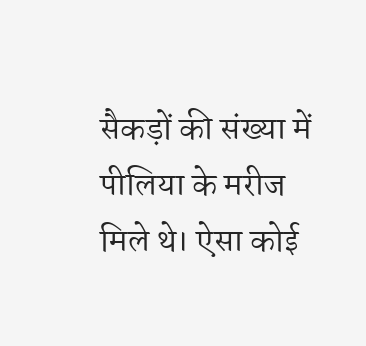सैकड़ों की संख्या में पीलिया के मरीज मिले थे। ऐसा कोई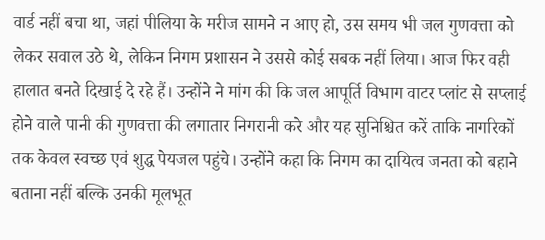वार्ड नहीं बचा था, जहां पीलिया के मरीज सामने न आए हो, उस समय भी जल गुणवत्ता को लेकर सवाल उठे थे, लेकिन निगम प्रशासन ने उससे कोई सबक नहीं लिया। आज फिर वही हालात बनते दिखाई दे रहे हैं। उन्होंने ने मांग की कि जल आपूर्ति विभाग वाटर प्लांट से सप्लाई होने वाले पानी की गुणवत्ता की लगातार निगरानी करे और यह सुनिश्चित करें ताकि नागरिकों तक केवल स्वच्छ एवं शुद्ध पेयजल पहुंचे। उन्होंने कहा कि निगम का दायित्व जनता को बहाने बताना नहीं बल्कि उनकी मूलभूत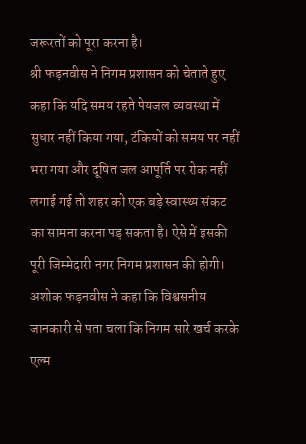जरूरतों को पूरा करना है।
श्री फड़नवीस ने निगम प्रशासन को चेताते हुए कहा कि यदि समय रहते पेयजल व्यवस्था में सुधार नहीं किया गया, टंकियों को समय पर नहीं भरा गया और दूषित जल आपूर्ति पर रोक नहीं लगाई गई तो शहर को एक बड़े स्वास्थ्य संकट का सामना करना पड़ सकता है। ऐसे में इसकी पूरी जिम्मेदारी नगर निगम प्रशासन की होगी।
अशोक फड़नवीस ने कहा कि विश्वसनीय जानकारी से पता चला कि निगम सारे खर्च करके एल्म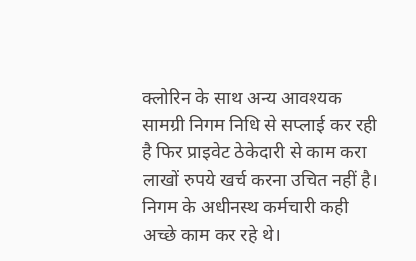क्लोरिन के साथ अन्य आवश्यक सामग्री निगम निधि से सप्लाई कर रही है फिर प्राइवेट ठेकेदारी से काम करा लाखों रुपये खर्च करना उचित नहीं है। निगम के अधीनस्थ कर्मचारी कही अच्छे काम कर रहे थे।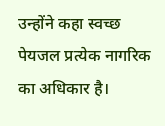उन्होंने कहा स्वच्छ पेयजल प्रत्येक नागरिक का अधिकार है।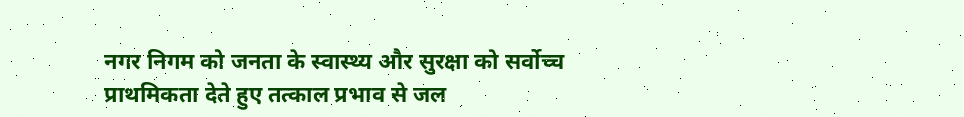नगर निगम को जनता के स्वास्थ्य और सुरक्षा को सर्वोच्च प्राथमिकता देते हुए तत्काल प्रभाव से जल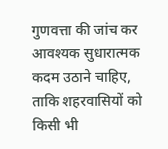गुणवत्ता की जांच कर आवश्यक सुधारात्मक कदम उठाने चाहिए, ताकि शहरवासियों को किसी भी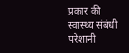प्रकार की स्वास्थ्य संबंधी परेशानी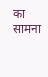का सामना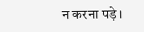न करना पड़े।